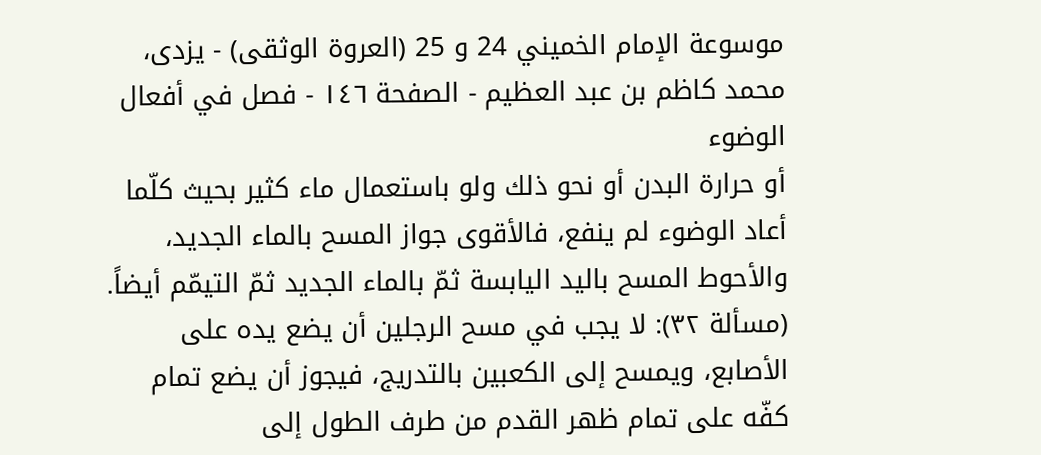موسوعة الإمام الخميني 24 و 25 (العروة الوثقى) - يزدى، محمد كاظم بن عبد العظيم - الصفحة ١٤٦ - فصل في أفعال الوضوء
أو حرارة البدن أو نحو ذلك ولو باستعمال ماء كثير بحيث كلّما أعاد الوضوء لم ينفع، فالأقوى جواز المسح بالماء الجديد، والأحوط المسح باليد اليابسة ثمّ بالماء الجديد ثمّ التيمّم أيضاً.
(مسألة ٣٢): لا يجب في مسح الرجلين أن يضع يده على الأصابع، ويمسح إلى الكعبين بالتدريج، فيجوز أن يضع تمام كفّه على تمام ظهر القدم من طرف الطول إلى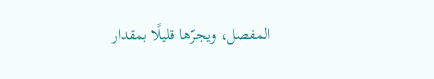المفصل، ويجرّها قليلًا بمقدار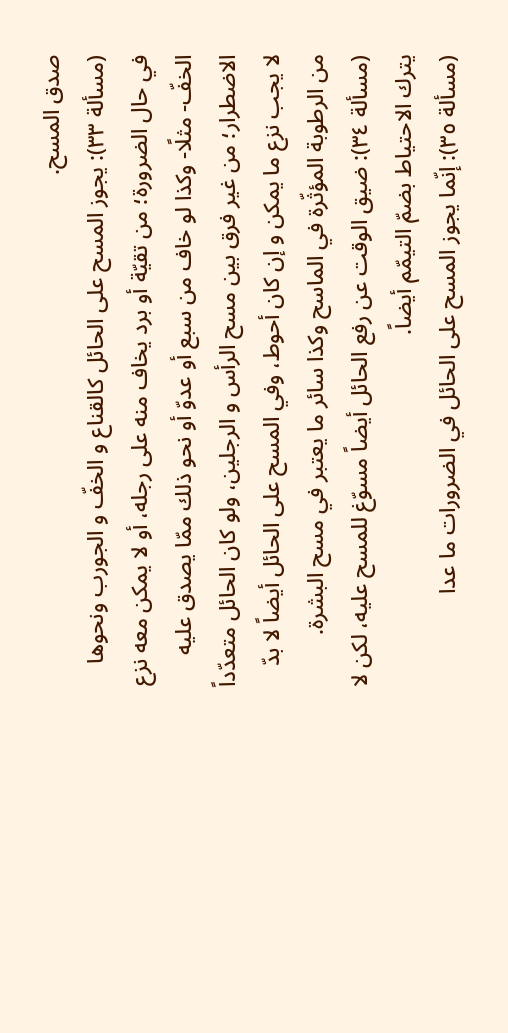صدق المسح.
(مسألة ٣٣): يجوز المسح على الحائل كالقناع و الخفّ و الجورب ونحوها في حال الضرورة؛ من تقيّة أو برد يخاف منه على رجله، أو لا يمكن معه نزع الخفّ- مثلًا- وكذا لو خاف من سبع أو عدوّ أو نحو ذلك ممّا يصدق عليه الاضطرار؛ من غير فرق بين مسح الرأس و الرجلين، ولو كان الحائل متعدّداً لا يجب نزع ما يمكن و إن كان أحوط، وفي المسح على الحائل أيضاً لا بدّ من الرطوبة المؤثّرة في الماسح وكذا سائر ما يعتبر في مسح البشرة.
(مسألة ٣٤): ضيق الوقت عن رفع الحائل أيضاً مسوّغ للمسح عليه، لكن لا يترك الاحتياط بضمّ التيمّم أيضاً.
(مسألة ٣٥): إنّما يجوز المسح على الحائل في الضرورات ما عدا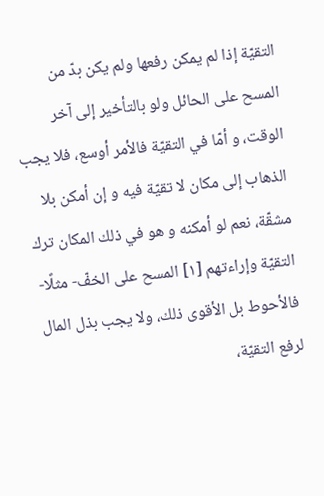التقيّة إذا لم يمكن رفعها ولم يكن بدّ من المسح على الحائل ولو بالتأخير إلى آخر الوقت، و أمّا في التقيّة فالأمر أوسع، فلا يجب الذهاب إلى مكان لا تقيّة فيه و إن أمكن بلا مشقّة، نعم لو أمكنه و هو في ذلك المكان ترك التقيّة وإراءتهم [١] المسح على الخفّ- مثلًا- فالأحوط بل الأقوى ذلك، ولا يجب بذل المال لرفع التقيّة،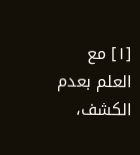[١] مع العلم بعدم الكشف،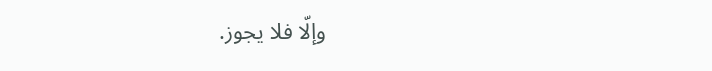وإلّا فلا يجوز.